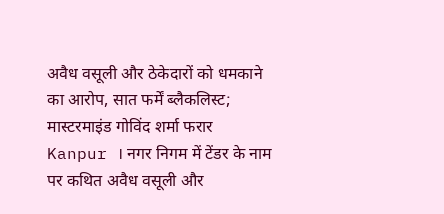अवैध वसूली और ठेकेदारों को धमकाने का आरोप, सात फर्में ब्लैकलिस्ट; मास्टरमाइंड गोविंद शर्मा फरार
Kanpur । नगर निगम में टेंडर के नाम पर कथित अवैध वसूली और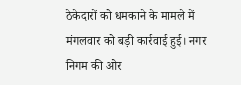ठेकेदारों को धमकाने के मामले में मंगलवार को बड़ी कार्रवाई हुई। नगर निगम की ओर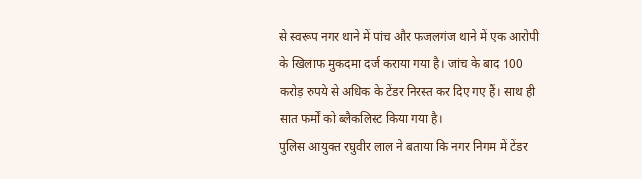से स्वरूप नगर थाने में पांच और फजलगंज थाने में एक आरोपी के खिलाफ मुकदमा दर्ज कराया गया है। जांच के बाद 100 करोड़ रुपये से अधिक के टेंडर निरस्त कर दिए गए हैं। साथ ही सात फर्मों को ब्लैकलिस्ट किया गया है।
पुलिस आयुक्त रघुवीर लाल ने बताया कि नगर निगम में टेंडर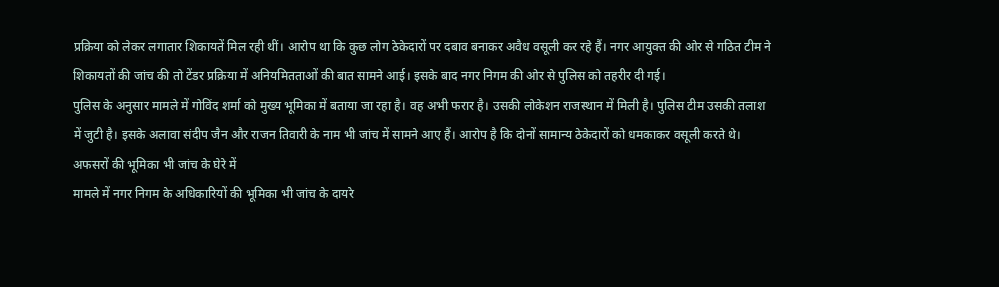प्रक्रिया को लेकर लगातार शिकायतें मिल रही थीं। आरोप था कि कुछ लोग ठेकेदारों पर दबाव बनाकर अवैध वसूली कर रहे हैं। नगर आयुक्त की ओर से गठित टीम ने शिकायतों की जांच की तो टेंडर प्रक्रिया में अनियमितताओं की बात सामने आई। इसके बाद नगर निगम की ओर से पुलिस को तहरीर दी गई।
पुलिस के अनुसार मामले में गोविंद शर्मा को मुख्य भूमिका में बताया जा रहा है। वह अभी फरार है। उसकी लोकेशन राजस्थान में मिली है। पुलिस टीम उसकी तलाश में जुटी है। इसके अलावा संदीप जैन और राजन तिवारी के नाम भी जांच में सामने आए हैं। आरोप है कि दोनों सामान्य ठेकेदारों को धमकाकर वसूली करते थे।
अफसरों की भूमिका भी जांच के घेरे में
मामले में नगर निगम के अधिकारियों की भूमिका भी जांच के दायरे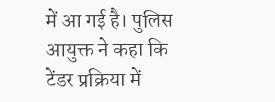में आ गई है। पुलिस आयुक्त ने कहा कि टेंडर प्रक्रिया में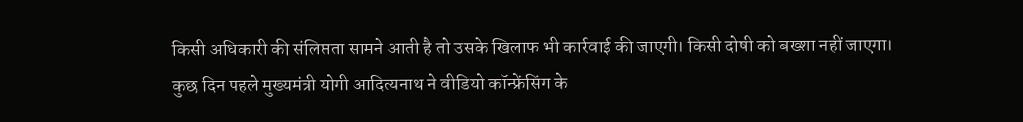किसी अधिकारी की संलिप्तता सामने आती है तो उसके खिलाफ भी कार्रवाई की जाएगी। किसी दोषी को बख्शा नहीं जाएगा।
कुछ दिन पहले मुख्यमंत्री योगी आदित्यनाथ ने वीडियो कॉन्फ्रेंसिंग के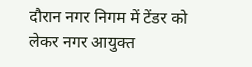दौरान नगर निगम में टेंडर को लेकर नगर आयुक्त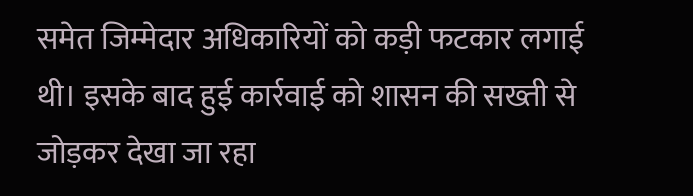समेत जिम्मेदार अधिकारियों को कड़ी फटकार लगाई थी। इसके बाद हुई कार्रवाई को शासन की सख्ती से जोड़कर देखा जा रहा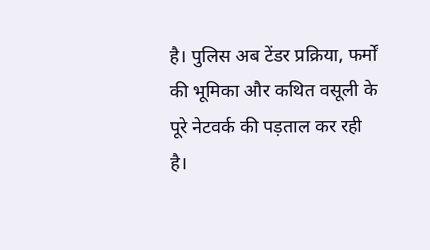है। पुलिस अब टेंडर प्रक्रिया, फर्मों की भूमिका और कथित वसूली के पूरे नेटवर्क की पड़ताल कर रही है।